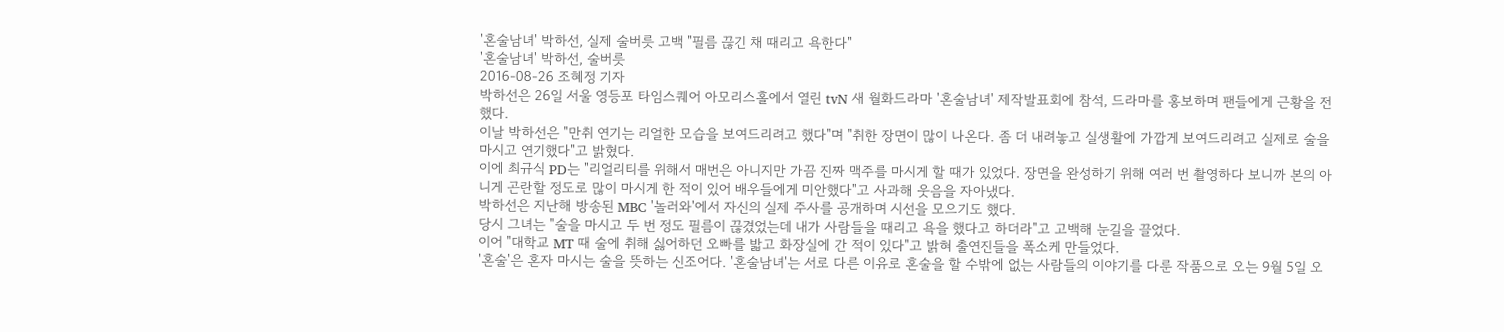'혼술남녀' 박하선, 실제 술버릇 고백 "필름 끊긴 채 때리고 욕한다"
'혼술남녀' 박하선, 술버릇
2016-08-26 조혜정 기자
박하선은 26일 서울 영등포 타임스퀘어 아모리스홀에서 열린 tvN 새 월화드라마 '혼술남녀' 제작발표회에 참석, 드라마를 홍보하며 팬들에게 근황을 전했다.
이날 박하선은 "만취 연기는 리얼한 모습을 보여드리려고 했다"며 "취한 장면이 많이 나온다. 좀 더 내려놓고 실생활에 가깝게 보여드리려고 실제로 술을 마시고 연기했다"고 밝혔다.
이에 최규식 PD는 "리얼리티를 위해서 매번은 아니지만 가끔 진짜 맥주를 마시게 할 때가 있었다. 장면을 완성하기 위해 여러 번 촬영하다 보니까 본의 아니게 곤란할 정도로 많이 마시게 한 적이 있어 배우들에게 미안했다"고 사과해 웃음을 자아냈다.
박하선은 지난해 방송된 MBC '놀러와'에서 자신의 실제 주사를 공개하며 시선을 모으기도 했다.
당시 그녀는 "술을 마시고 두 번 정도 필름이 끊겼었는데 내가 사람들을 때리고 욕을 했다고 하더라"고 고백해 눈길을 끌었다.
이어 "대학교 MT 때 술에 취해 싫어하던 오빠를 밟고 화장실에 간 적이 있다"고 밝혀 출연진들을 폭소케 만들었다.
'혼술'은 혼자 마시는 술을 뜻하는 신조어다. '혼술남녀'는 서로 다른 이유로 혼술을 할 수밖에 없는 사람들의 이야기를 다룬 작품으로 오는 9월 5일 오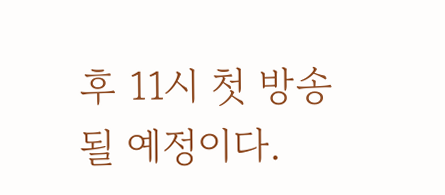후 11시 첫 방송될 예정이다.